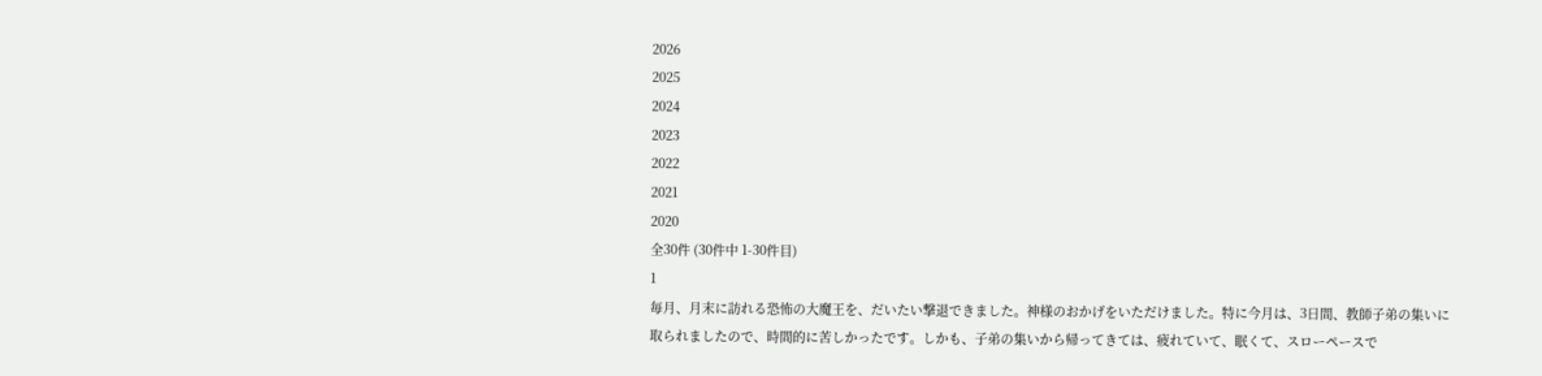2026
2025
2024
2023
2022
2021
2020
全30件 (30件中 1-30件目)
1
毎月、月末に訪れる恐怖の大魔王を、だいたい撃退できました。神様のおかげをいただけました。特に今月は、3日間、教師子弟の集いに取られましたので、時間的に苦しかったです。しかも、子弟の集いから帰ってきては、疲れていて、眠くて、スローペースで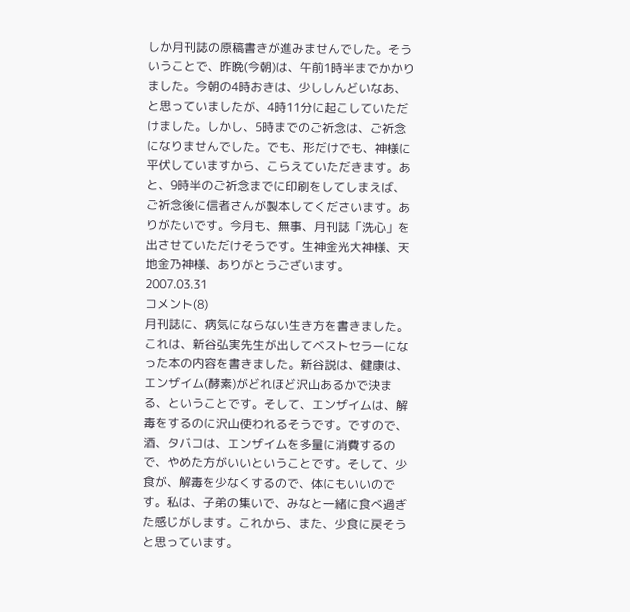しか月刊誌の原稿書きが進みませんでした。そういうことで、昨晩(今朝)は、午前1時半までかかりました。今朝の4時おきは、少ししんどいなあ、と思っていましたが、4時11分に起こしていただけました。しかし、5時までのご祈念は、ご祈念になりませんでした。でも、形だけでも、神様に平伏していますから、こらえていただきます。あと、9時半のご祈念までに印刷をしてしまえば、ご祈念後に信者さんが製本してくださいます。ありがたいです。今月も、無事、月刊誌「洗心」を出させていただけそうです。生神金光大神様、天地金乃神様、ありがとうございます。
2007.03.31
コメント(8)
月刊誌に、病気にならない生き方を書きました。これは、新谷弘実先生が出してベストセラーになった本の内容を書きました。新谷説は、健康は、エンザイム(酵素)がどれほど沢山あるかで決まる、ということです。そして、エンザイムは、解毒をするのに沢山使われるそうです。ですので、酒、タバコは、エンザイムを多量に消費するので、やめた方がいいということです。そして、少食が、解毒を少なくするので、体にもいいのです。私は、子弟の集いで、みなと一緒に食べ過ぎた感じがします。これから、また、少食に戻そうと思っています。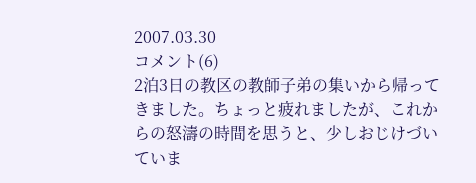2007.03.30
コメント(6)
2泊3日の教区の教師子弟の集いから帰ってきました。ちょっと疲れましたが、これからの怒濤の時間を思うと、少しおじけづいていま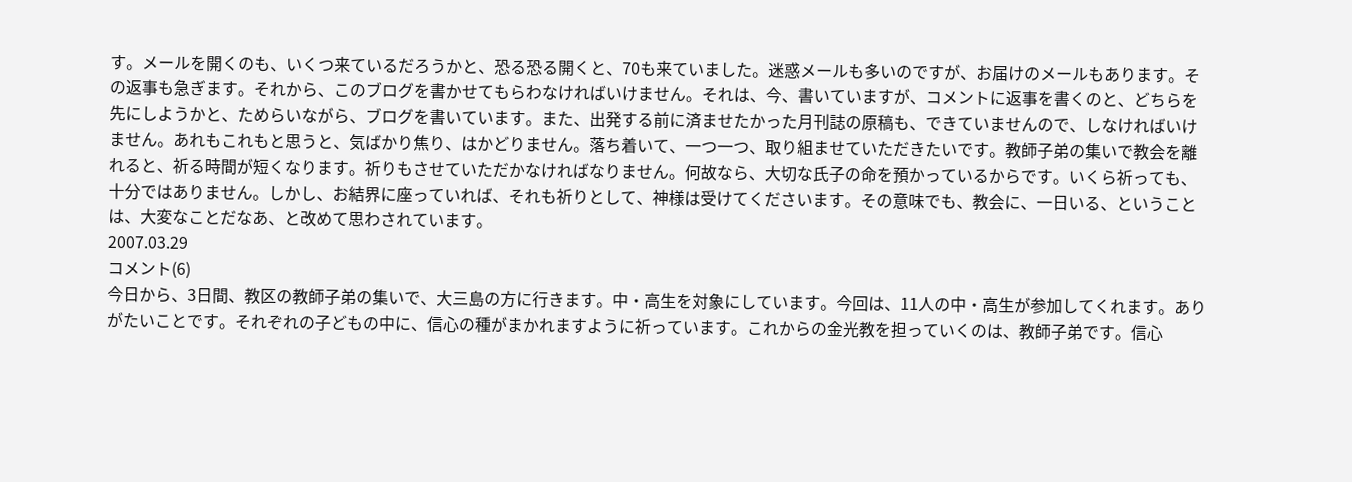す。メールを開くのも、いくつ来ているだろうかと、恐る恐る開くと、70も来ていました。迷惑メールも多いのですが、お届けのメールもあります。その返事も急ぎます。それから、このブログを書かせてもらわなければいけません。それは、今、書いていますが、コメントに返事を書くのと、どちらを先にしようかと、ためらいながら、ブログを書いています。また、出発する前に済ませたかった月刊誌の原稿も、できていませんので、しなければいけません。あれもこれもと思うと、気ばかり焦り、はかどりません。落ち着いて、一つ一つ、取り組ませていただきたいです。教師子弟の集いで教会を離れると、祈る時間が短くなります。祈りもさせていただかなければなりません。何故なら、大切な氏子の命を預かっているからです。いくら祈っても、十分ではありません。しかし、お結界に座っていれば、それも祈りとして、神様は受けてくださいます。その意味でも、教会に、一日いる、ということは、大変なことだなあ、と改めて思わされています。
2007.03.29
コメント(6)
今日から、3日間、教区の教師子弟の集いで、大三島の方に行きます。中・高生を対象にしています。今回は、11人の中・高生が参加してくれます。ありがたいことです。それぞれの子どもの中に、信心の種がまかれますように祈っています。これからの金光教を担っていくのは、教師子弟です。信心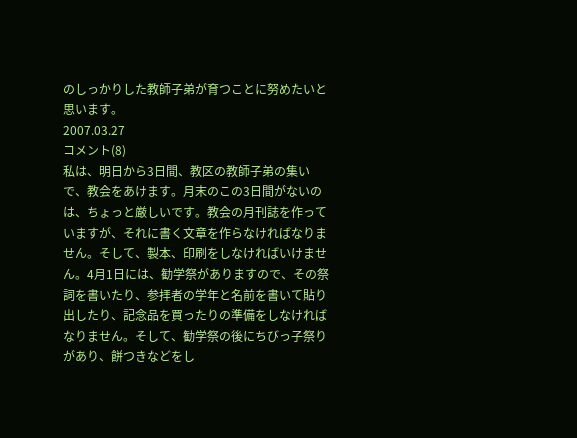のしっかりした教師子弟が育つことに努めたいと思います。
2007.03.27
コメント(8)
私は、明日から3日間、教区の教師子弟の集いで、教会をあけます。月末のこの3日間がないのは、ちょっと厳しいです。教会の月刊誌を作っていますが、それに書く文章を作らなければなりません。そして、製本、印刷をしなければいけません。4月1日には、勧学祭がありますので、その祭詞を書いたり、参拝者の学年と名前を書いて貼り出したり、記念品を買ったりの準備をしなければなりません。そして、勧学祭の後にちびっ子祭りがあり、餅つきなどをし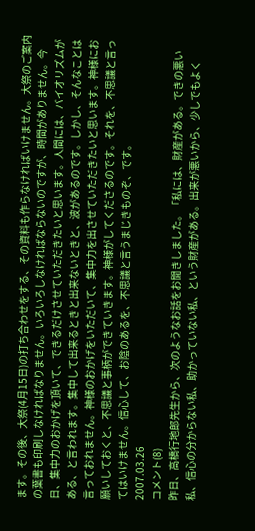ます。その後、大祭(4月15日)の打ち合わせをする、その資料も作らなければいけません。大祭のご案内の葉書も印刷しなければなりません。いろいろしなければならないのですが、時間がありません。今日、集中力のおかげを頂いて、できるだけさせていただきたいと思います。人間には、バイオリズムがある、と言われます。集中して出来るときと出来ないときと、波があるのです。しかし、そんなことは言っておれません。神様のおかげをいただいて、集中力を出させていただきたいと思います。神様にお願いしておくと、不思議と事柄ができていきます。神様がしてくださるのです。それを、不思議と言ってはいけません。信心して、お陰のあるを、不思議と言うまじきものぞ、です。
2007.03.26
コメント(8)
昨日、高橋行地郎先生から、次のようなお話をお聞きしました。「私には、財産がある。できの悪い私、信心の分からない私、助かっていない私、という財産がある。出来が悪いから、少しでもよく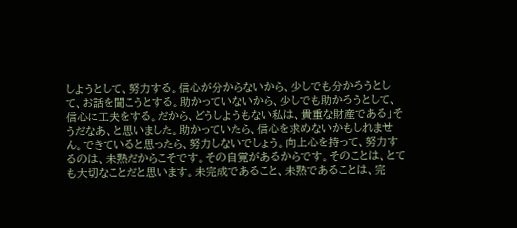しようとして、努力する。信心が分からないから、少しでも分かろうとして、お話を聞こうとする。助かっていないから、少しでも助かろうとして、信心に工夫をする。だから、どうしようもない私は、貴重な財産である」そうだなあ、と思いました。助かっていたら、信心を求めないかもしれません。できていると思ったら、努力しないでしょう。向上心を持って、努力するのは、未熟だからこそです。その自覚があるからです。そのことは、とても大切なことだと思います。未完成であること、未熟であることは、完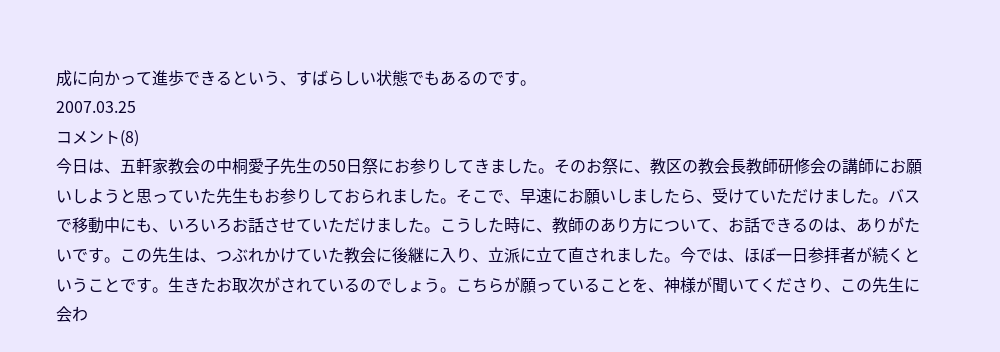成に向かって進歩できるという、すばらしい状態でもあるのです。
2007.03.25
コメント(8)
今日は、五軒家教会の中桐愛子先生の50日祭にお参りしてきました。そのお祭に、教区の教会長教師研修会の講師にお願いしようと思っていた先生もお参りしておられました。そこで、早速にお願いしましたら、受けていただけました。バスで移動中にも、いろいろお話させていただけました。こうした時に、教師のあり方について、お話できるのは、ありがたいです。この先生は、つぶれかけていた教会に後継に入り、立派に立て直されました。今では、ほぼ一日参拝者が続くということです。生きたお取次がされているのでしょう。こちらが願っていることを、神様が聞いてくださり、この先生に会わ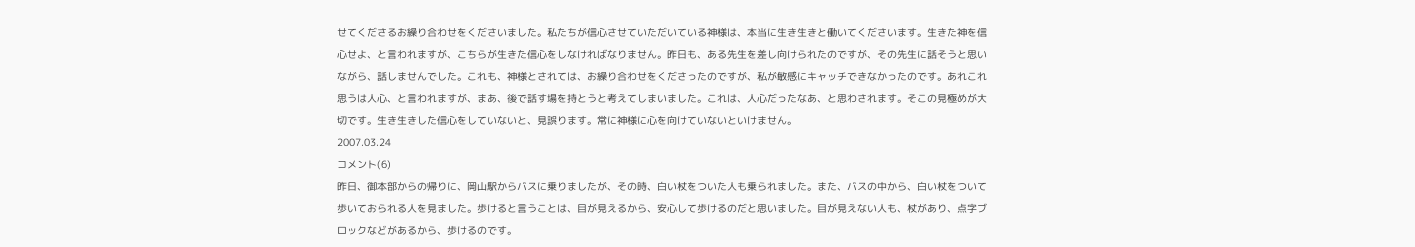せてくださるお繰り合わせをくださいました。私たちが信心させていただいている神様は、本当に生き生きと働いてくださいます。生きた神を信心せよ、と言われますが、こちらが生きた信心をしなければなりません。昨日も、ある先生を差し向けられたのですが、その先生に話そうと思いながら、話しませんでした。これも、神様とされては、お繰り合わせをくださったのですが、私が敏感にキャッチできなかったのです。あれこれ思うは人心、と言われますが、まあ、後で話す場を持とうと考えてしまいました。これは、人心だったなあ、と思わされます。そこの見極めが大切です。生き生きした信心をしていないと、見誤ります。常に神様に心を向けていないといけません。
2007.03.24
コメント(6)
昨日、御本部からの帰りに、岡山駅からバスに乗りましたが、その時、白い杖をついた人も乗られました。また、バスの中から、白い杖をついて歩いておられる人を見ました。歩けると言うことは、目が見えるから、安心して歩けるのだと思いました。目が見えない人も、杖があり、点字ブロックなどがあるから、歩けるのです。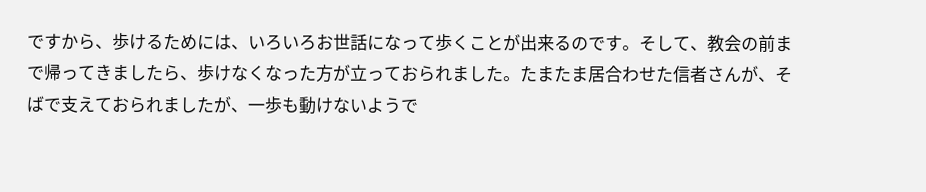ですから、歩けるためには、いろいろお世話になって歩くことが出来るのです。そして、教会の前まで帰ってきましたら、歩けなくなった方が立っておられました。たまたま居合わせた信者さんが、そばで支えておられましたが、一歩も動けないようで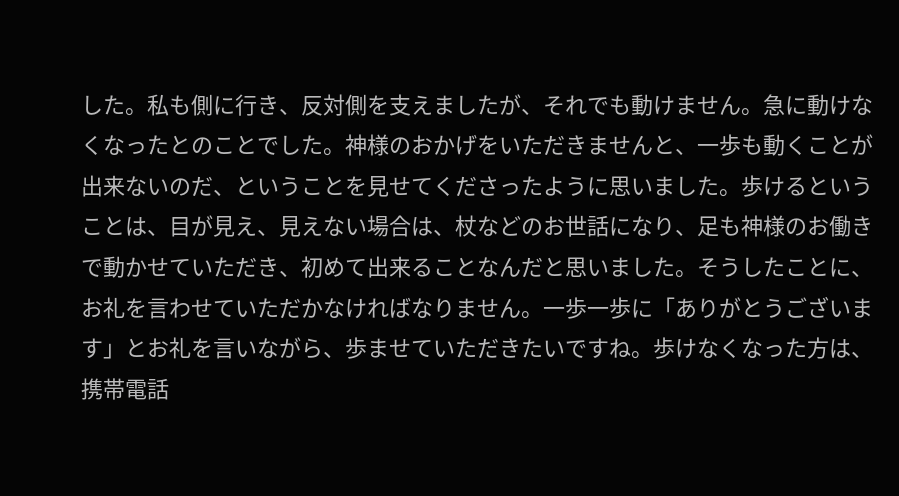した。私も側に行き、反対側を支えましたが、それでも動けません。急に動けなくなったとのことでした。神様のおかげをいただきませんと、一歩も動くことが出来ないのだ、ということを見せてくださったように思いました。歩けるということは、目が見え、見えない場合は、杖などのお世話になり、足も神様のお働きで動かせていただき、初めて出来ることなんだと思いました。そうしたことに、お礼を言わせていただかなければなりません。一歩一歩に「ありがとうございます」とお礼を言いながら、歩ませていただきたいですね。歩けなくなった方は、携帯電話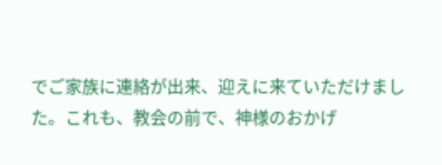でご家族に連絡が出来、迎えに来ていただけました。これも、教会の前で、神様のおかげ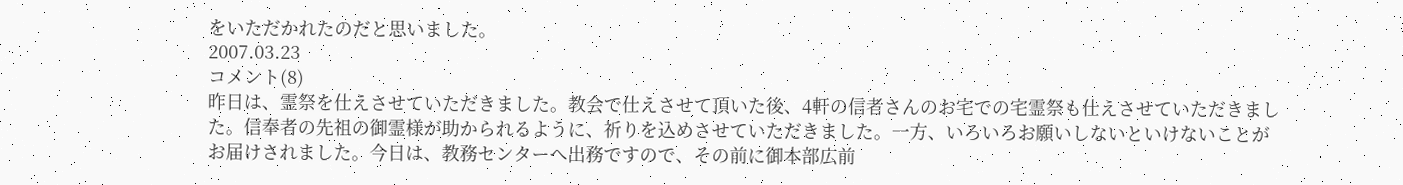をいただかれたのだと思いました。
2007.03.23
コメント(8)
昨日は、霊祭を仕えさせていただきました。教会で仕えさせて頂いた後、4軒の信者さんのお宅での宅霊祭も仕えさせていただきました。信奉者の先祖の御霊様が助かられるように、祈りを込めさせていただきました。一方、いろいろお願いしないといけないことがお届けされました。今日は、教務センターへ出務ですので、その前に御本部広前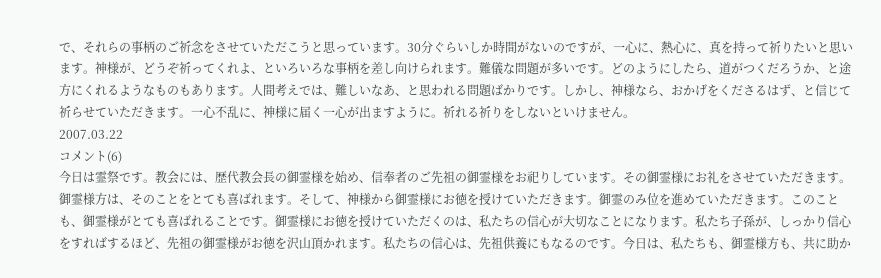で、それらの事柄のご祈念をさせていただこうと思っています。30分ぐらいしか時間がないのですが、一心に、熱心に、真を持って祈りたいと思います。神様が、どうぞ祈ってくれよ、といろいろな事柄を差し向けられます。難儀な問題が多いです。どのようにしたら、道がつくだろうか、と途方にくれるようなものもあります。人間考えでは、難しいなあ、と思われる問題ばかりです。しかし、神様なら、おかげをくださるはず、と信じて祈らせていただきます。一心不乱に、神様に届く一心が出ますように。祈れる祈りをしないといけません。
2007.03.22
コメント(6)
今日は霊祭です。教会には、歴代教会長の御霊様を始め、信奉者のご先祖の御霊様をお祀りしています。その御霊様にお礼をさせていただきます。御霊様方は、そのことをとても喜ばれます。そして、神様から御霊様にお徳を授けていただきます。御霊のみ位を進めていただきます。このことも、御霊様がとても喜ばれることです。御霊様にお徳を授けていただくのは、私たちの信心が大切なことになります。私たち子孫が、しっかり信心をすればするほど、先祖の御霊様がお徳を沢山頂かれます。私たちの信心は、先祖供養にもなるのです。今日は、私たちも、御霊様方も、共に助か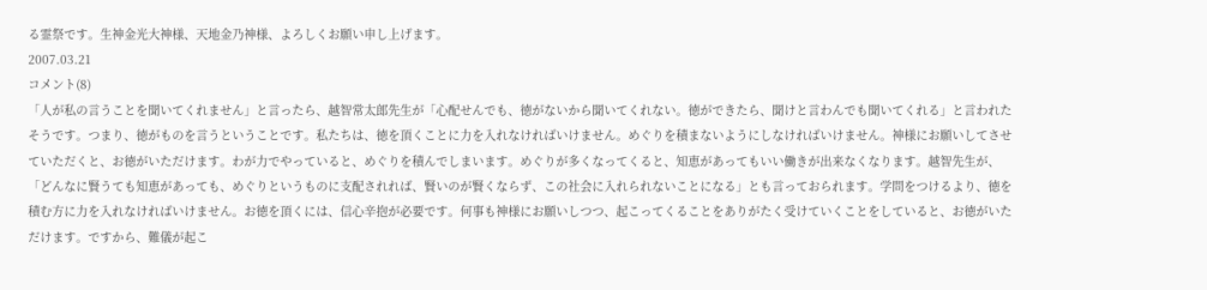る霊祭です。生神金光大神様、天地金乃神様、よろしくお願い申し上げます。
2007.03.21
コメント(8)
「人が私の言うことを聞いてくれません」と言ったら、越智常太郎先生が「心配せんでも、徳がないから聞いてくれない。徳ができたら、聞けと言わんでも聞いてくれる」と言われたそうです。つまり、徳がものを言うということです。私たちは、徳を頂くことに力を入れなければいけません。めぐりを積まないようにしなければいけません。神様にお願いしてさせていただくと、お徳がいただけます。わが力でやっていると、めぐりを積んでしまいます。めぐりが多くなってくると、知恵があってもいい働きが出来なくなります。越智先生が、「どんなに賢うても知恵があっても、めぐりというものに支配されれば、賢いのが賢くならず、この社会に入れられないことになる」とも言っておられます。学問をつけるより、徳を積む方に力を入れなければいけません。お徳を頂くには、信心辛抱が必要です。何事も神様にお願いしつつ、起こってくることをありがたく受けていくことをしていると、お徳がいただけます。ですから、難儀が起こ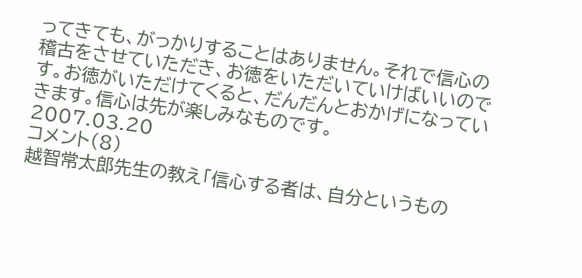ってきても、がっかりすることはありません。それで信心の稽古をさせていただき、お徳をいただいていけばいいのです。お徳がいただけてくると、だんだんとおかげになっていきます。信心は先が楽しみなものです。
2007.03.20
コメント(8)
越智常太郎先生の教え「信心する者は、自分というもの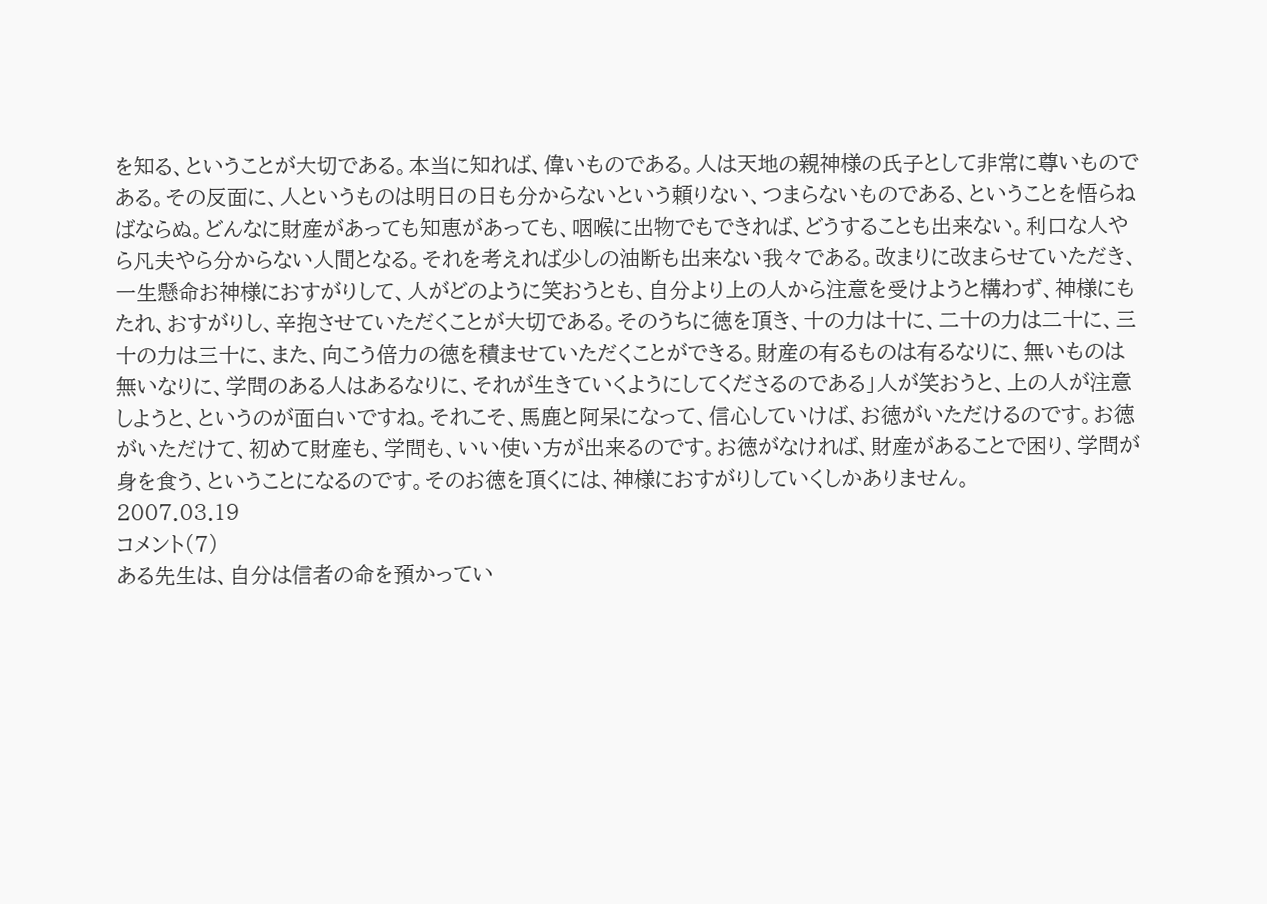を知る、ということが大切である。本当に知れば、偉いものである。人は天地の親神様の氏子として非常に尊いものである。その反面に、人というものは明日の日も分からないという頼りない、つまらないものである、ということを悟らねばならぬ。どんなに財産があっても知恵があっても、咽喉に出物でもできれば、どうすることも出来ない。利口な人やら凡夫やら分からない人間となる。それを考えれば少しの油断も出来ない我々である。改まりに改まらせていただき、一生懸命お神様におすがりして、人がどのように笑おうとも、自分より上の人から注意を受けようと構わず、神様にもたれ、おすがりし、辛抱させていただくことが大切である。そのうちに徳を頂き、十の力は十に、二十の力は二十に、三十の力は三十に、また、向こう倍力の徳を積ませていただくことができる。財産の有るものは有るなりに、無いものは無いなりに、学問のある人はあるなりに、それが生きていくようにしてくださるのである」人が笑おうと、上の人が注意しようと、というのが面白いですね。それこそ、馬鹿と阿呆になって、信心していけば、お徳がいただけるのです。お徳がいただけて、初めて財産も、学問も、いい使い方が出来るのです。お徳がなければ、財産があることで困り、学問が身を食う、ということになるのです。そのお徳を頂くには、神様におすがりしていくしかありません。
2007.03.19
コメント(7)
ある先生は、自分は信者の命を預かってい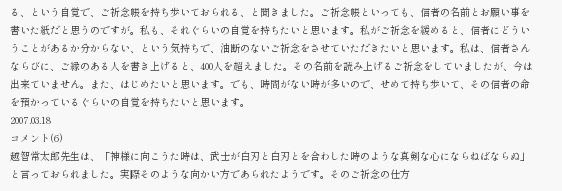る、という自覚で、ご祈念帳を持ち歩いておられる、と聞きました。ご祈念帳といっても、信者の名前とお願い事を書いた紙だと思うのですが。私も、それぐらいの自覚を持ちたいと思います。私がご祈念を緩めると、信者にどういうことがあるか分からない、という気持ちで、油断のないご祈念をさせていただきたいと思います。私は、信者さんならびに、ご縁のある人を書き上げると、400人を超えました。その名前を読み上げるご祈念をしていましたが、今は出来ていません。また、はじめたいと思います。でも、時間がない時が多いので、せめて持ち歩いて、その信者の命を預かっているぐらいの自覚を持ちたいと思います。
2007.03.18
コメント(6)
越智常太郎先生は、「神様に向こうた時は、武士が白刃と白刃とを合わした時のような真剣な心にならねばならぬ」と言っておられました。実際そのような向かい方であられたようです。そのご祈念の仕方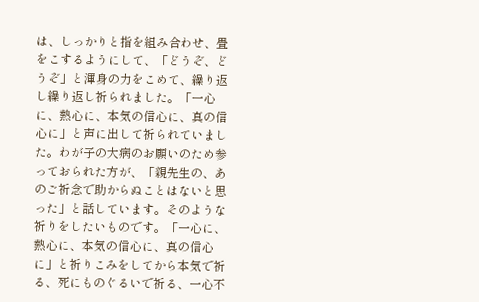は、しっかりと指を組み合わせ、畳をこするようにして、「どうぞ、どうぞ」と渾身の力をこめて、繰り返し繰り返し祈られました。「一心に、熱心に、本気の信心に、真の信心に」と声に出して祈られていました。わが子の大病のお願いのため参っておられた方が、「親先生の、あのご祈念で助からぬことはないと思った」と話しています。そのような祈りをしたいものです。「一心に、熱心に、本気の信心に、真の信心に」と祈りこみをしてから本気で祈る、死にものぐるいで祈る、一心不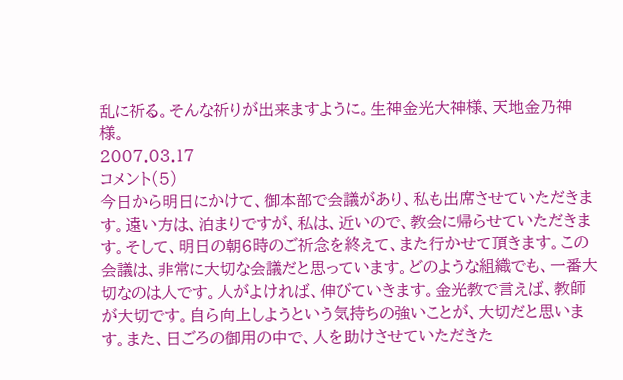乱に祈る。そんな祈りが出来ますように。生神金光大神様、天地金乃神様。
2007.03.17
コメント(5)
今日から明日にかけて、御本部で会議があり、私も出席させていただきます。遠い方は、泊まりですが、私は、近いので、教会に帰らせていただきます。そして、明日の朝6時のご祈念を終えて、また行かせて頂きます。この会議は、非常に大切な会議だと思っています。どのような組織でも、一番大切なのは人です。人がよければ、伸びていきます。金光教で言えば、教師が大切です。自ら向上しようという気持ちの強いことが、大切だと思います。また、日ごろの御用の中で、人を助けさせていただきた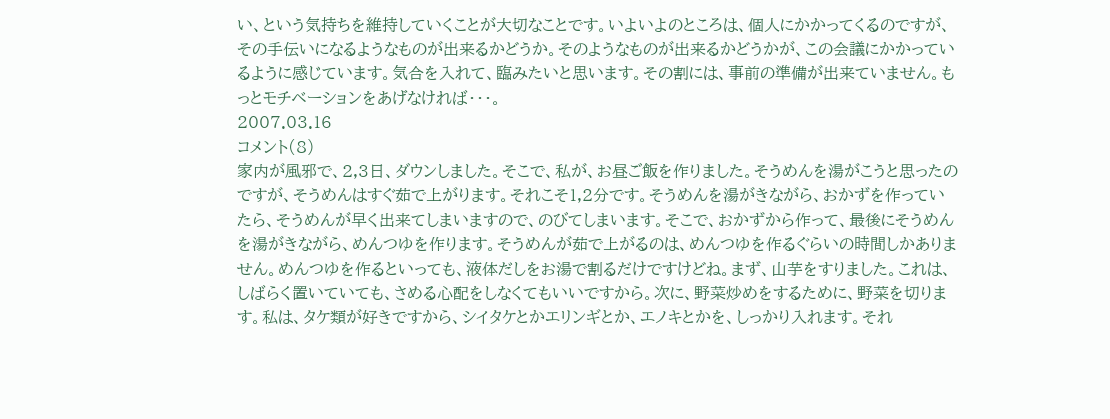い、という気持ちを維持していくことが大切なことです。いよいよのところは、個人にかかってくるのですが、その手伝いになるようなものが出来るかどうか。そのようなものが出来るかどうかが、この会議にかかっているように感じています。気合を入れて、臨みたいと思います。その割には、事前の準備が出来ていません。もっとモチベーションをあげなければ・・・。
2007.03.16
コメント(8)
家内が風邪で、2,3日、ダウンしました。そこで、私が、お昼ご飯を作りました。そうめんを湯がこうと思ったのですが、そうめんはすぐ茹で上がります。それこそ1,2分です。そうめんを湯がきながら、おかずを作っていたら、そうめんが早く出来てしまいますので、のびてしまいます。そこで、おかずから作って、最後にそうめんを湯がきながら、めんつゆを作ります。そうめんが茹で上がるのは、めんつゆを作るぐらいの時間しかありません。めんつゆを作るといっても、液体だしをお湯で割るだけですけどね。まず、山芋をすりました。これは、しばらく置いていても、さめる心配をしなくてもいいですから。次に、野菜炒めをするために、野菜を切ります。私は、タケ類が好きですから、シイタケとかエリンギとか、エノキとかを、しっかり入れます。それ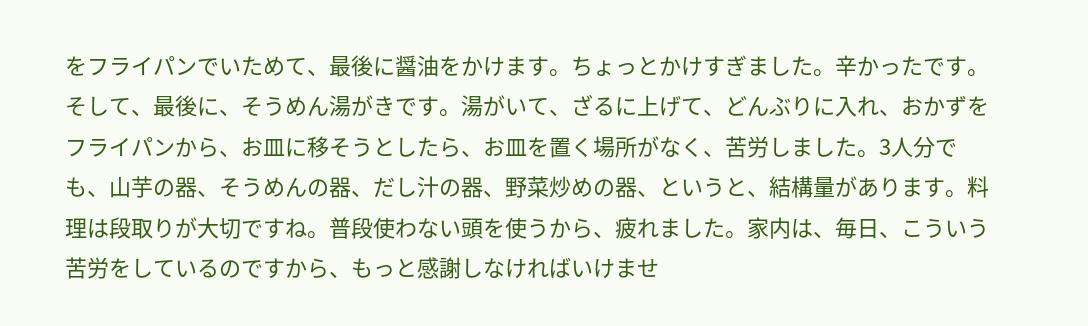をフライパンでいためて、最後に醤油をかけます。ちょっとかけすぎました。辛かったです。そして、最後に、そうめん湯がきです。湯がいて、ざるに上げて、どんぶりに入れ、おかずをフライパンから、お皿に移そうとしたら、お皿を置く場所がなく、苦労しました。3人分でも、山芋の器、そうめんの器、だし汁の器、野菜炒めの器、というと、結構量があります。料理は段取りが大切ですね。普段使わない頭を使うから、疲れました。家内は、毎日、こういう苦労をしているのですから、もっと感謝しなければいけませ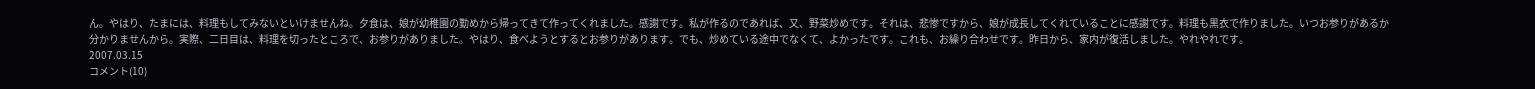ん。やはり、たまには、料理もしてみないといけませんね。夕食は、娘が幼稚園の勤めから帰ってきて作ってくれました。感謝です。私が作るのであれば、又、野菜炒めです。それは、悲惨ですから、娘が成長してくれていることに感謝です。料理も黒衣で作りました。いつお参りがあるか分かりませんから。実際、二日目は、料理を切ったところで、お参りがありました。やはり、食べようとするとお参りがあります。でも、炒めている途中でなくて、よかったです。これも、お繰り合わせです。昨日から、家内が復活しました。やれやれです。
2007.03.15
コメント(10)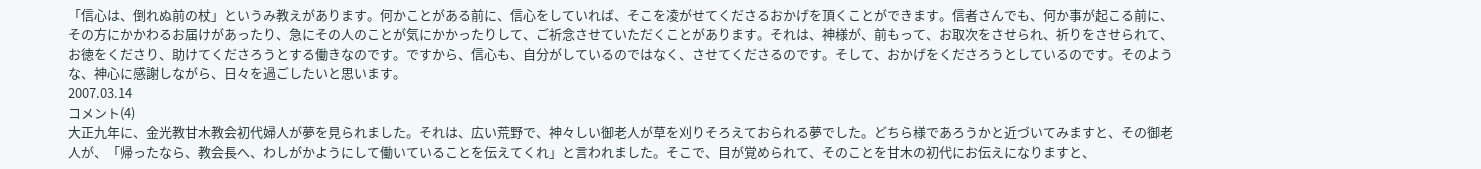「信心は、倒れぬ前の杖」というみ教えがあります。何かことがある前に、信心をしていれば、そこを凌がせてくださるおかげを頂くことができます。信者さんでも、何か事が起こる前に、その方にかかわるお届けがあったり、急にその人のことが気にかかったりして、ご祈念させていただくことがあります。それは、神様が、前もって、お取次をさせられ、祈りをさせられて、お徳をくださり、助けてくださろうとする働きなのです。ですから、信心も、自分がしているのではなく、させてくださるのです。そして、おかげをくださろうとしているのです。そのような、神心に感謝しながら、日々を過ごしたいと思います。
2007.03.14
コメント(4)
大正九年に、金光教甘木教会初代婦人が夢を見られました。それは、広い荒野で、神々しい御老人が草を刈りそろえておられる夢でした。どちら様であろうかと近づいてみますと、その御老人が、「帰ったなら、教会長へ、わしがかようにして働いていることを伝えてくれ」と言われました。そこで、目が覚められて、そのことを甘木の初代にお伝えになりますと、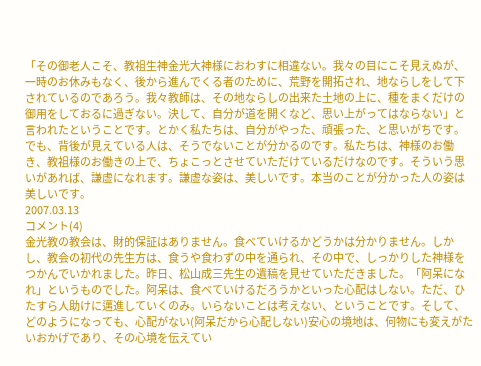「その御老人こそ、教祖生神金光大神様におわすに相違ない。我々の目にこそ見えぬが、一時のお休みもなく、後から進んでくる者のために、荒野を開拓され、地ならしをして下されているのであろう。我々教師は、その地ならしの出来た土地の上に、種をまくだけの御用をしておるに過ぎない。決して、自分が道を開くなど、思い上がってはならない」と言われたということです。とかく私たちは、自分がやった、頑張った、と思いがちです。でも、背後が見えている人は、そうでないことが分かるのです。私たちは、神様のお働き、教祖様のお働きの上で、ちょこっとさせていただけているだけなのです。そういう思いがあれば、謙虚になれます。謙虚な姿は、美しいです。本当のことが分かった人の姿は美しいです。
2007.03.13
コメント(4)
金光教の教会は、財的保証はありません。食べていけるかどうかは分かりません。しかし、教会の初代の先生方は、食うや食わずの中を通られ、その中で、しっかりした神様をつかんでいかれました。昨日、松山成三先生の遺稿を見せていただきました。「阿呆になれ」というものでした。阿呆は、食べていけるだろうかといった心配はしない。ただ、ひたすら人助けに邁進していくのみ。いらないことは考えない、ということです。そして、どのようになっても、心配がない(阿呆だから心配しない)安心の境地は、何物にも変えがたいおかげであり、その心境を伝えてい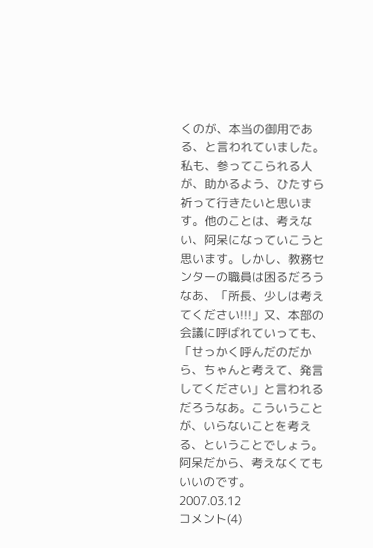くのが、本当の御用である、と言われていました。私も、参ってこられる人が、助かるよう、ひたすら祈って行きたいと思います。他のことは、考えない、阿呆になっていこうと思います。しかし、教務センターの職員は困るだろうなあ、「所長、少しは考えてください!!!」又、本部の会議に呼ばれていっても、「せっかく呼んだのだから、ちゃんと考えて、発言してください」と言われるだろうなあ。こういうことが、いらないことを考える、ということでしょう。阿呆だから、考えなくてもいいのです。
2007.03.12
コメント(4)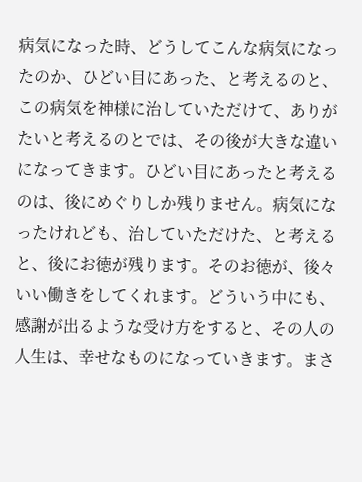病気になった時、どうしてこんな病気になったのか、ひどい目にあった、と考えるのと、この病気を神様に治していただけて、ありがたいと考えるのとでは、その後が大きな違いになってきます。ひどい目にあったと考えるのは、後にめぐりしか残りません。病気になったけれども、治していただけた、と考えると、後にお徳が残ります。そのお徳が、後々いい働きをしてくれます。どういう中にも、感謝が出るような受け方をすると、その人の人生は、幸せなものになっていきます。まさ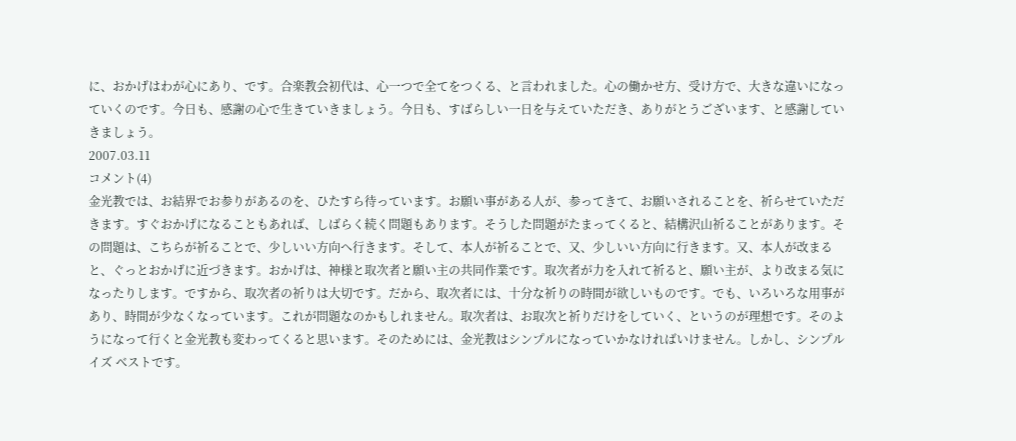に、おかげはわが心にあり、です。合楽教会初代は、心一つで全てをつくる、と言われました。心の働かせ方、受け方で、大きな違いになっていくのです。今日も、感謝の心で生きていきましょう。今日も、すばらしい一日を与えていただき、ありがとうございます、と感謝していきましょう。
2007.03.11
コメント(4)
金光教では、お結界でお参りがあるのを、ひたすら待っています。お願い事がある人が、参ってきて、お願いされることを、祈らせていただきます。すぐおかげになることもあれば、しばらく続く問題もあります。そうした問題がたまってくると、結構沢山祈ることがあります。その問題は、こちらが祈ることで、少しいい方向へ行きます。そして、本人が祈ることで、又、少しいい方向に行きます。又、本人が改まると、ぐっとおかげに近づきます。おかげは、神様と取次者と願い主の共同作業です。取次者が力を入れて祈ると、願い主が、より改まる気になったりします。ですから、取次者の祈りは大切です。だから、取次者には、十分な祈りの時間が欲しいものです。でも、いろいろな用事があり、時間が少なくなっています。これが問題なのかもしれません。取次者は、お取次と祈りだけをしていく、というのが理想です。そのようになって行くと金光教も変わってくると思います。そのためには、金光教はシンプルになっていかなければいけません。しかし、シンプル イズ ベストです。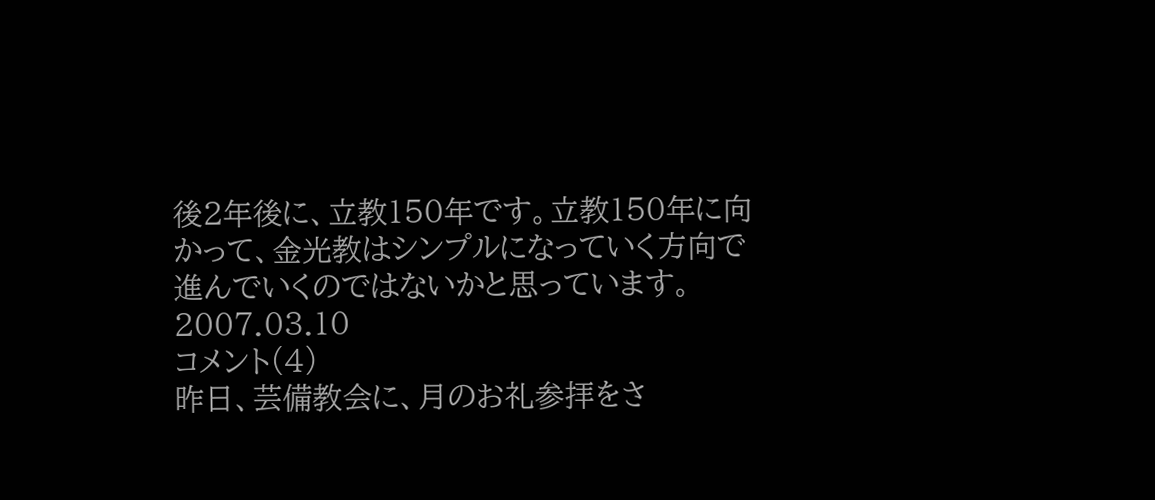後2年後に、立教150年です。立教150年に向かって、金光教はシンプルになっていく方向で進んでいくのではないかと思っています。
2007.03.10
コメント(4)
昨日、芸備教会に、月のお礼参拝をさ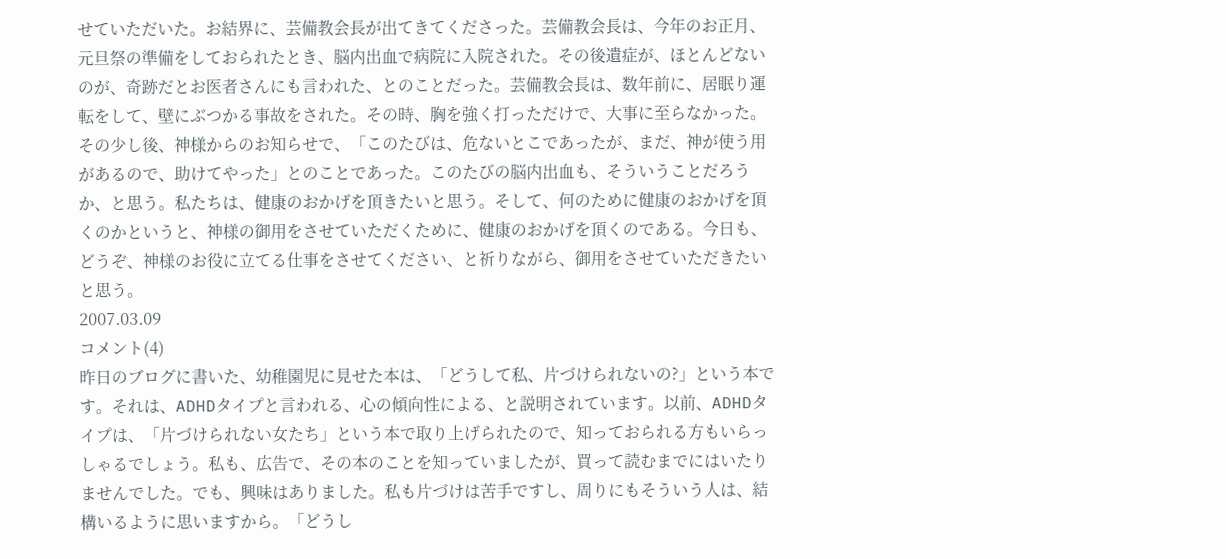せていただいた。お結界に、芸備教会長が出てきてくださった。芸備教会長は、今年のお正月、元旦祭の準備をしておられたとき、脳内出血で病院に入院された。その後遺症が、ほとんどないのが、奇跡だとお医者さんにも言われた、とのことだった。芸備教会長は、数年前に、居眠り運転をして、壁にぶつかる事故をされた。その時、胸を強く打っただけで、大事に至らなかった。その少し後、神様からのお知らせで、「このたびは、危ないとこであったが、まだ、神が使う用があるので、助けてやった」とのことであった。このたびの脳内出血も、そういうことだろうか、と思う。私たちは、健康のおかげを頂きたいと思う。そして、何のために健康のおかげを頂くのかというと、神様の御用をさせていただくために、健康のおかげを頂くのである。今日も、どうぞ、神様のお役に立てる仕事をさせてください、と祈りながら、御用をさせていただきたいと思う。
2007.03.09
コメント(4)
昨日のブログに書いた、幼稚園児に見せた本は、「どうして私、片づけられないの?」という本です。それは、ADHDタイプと言われる、心の傾向性による、と説明されています。以前、ADHDタイプは、「片づけられない女たち」という本で取り上げられたので、知っておられる方もいらっしゃるでしょう。私も、広告で、その本のことを知っていましたが、買って読むまでにはいたりませんでした。でも、興味はありました。私も片づけは苦手ですし、周りにもそういう人は、結構いるように思いますから。「どうし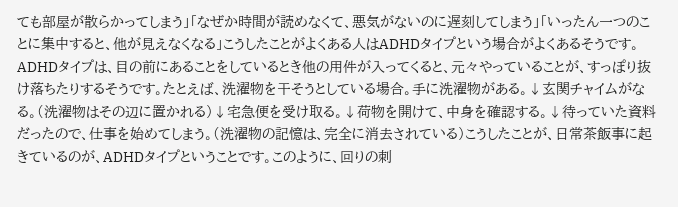ても部屋が散らかってしまう」「なぜか時間が読めなくて、悪気がないのに遅刻してしまう」「いったん一つのことに集中すると、他が見えなくなる」こうしたことがよくある人はADHDタイプという場合がよくあるそうです。ADHDタイプは、目の前にあることをしているとき他の用件が入ってくると、元々やっていることが、すっぽり抜け落ちたりするそうです。たとえば、洗濯物を干そうとしている場合。手に洗濯物がある。↓玄関チャイムがなる。(洗濯物はその辺に置かれる)↓宅急便を受け取る。↓荷物を開けて、中身を確認する。↓待っていた資料だったので、仕事を始めてしまう。(洗濯物の記憶は、完全に消去されている)こうしたことが、日常茶飯事に起きているのが、ADHDタイプということです。このように、回りの刺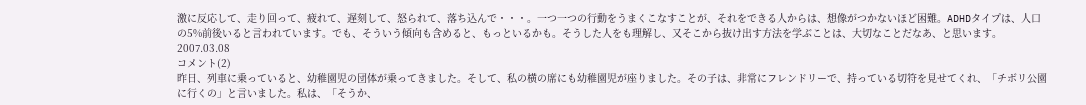激に反応して、走り回って、疲れて、遅刻して、怒られて、落ち込んで・・・。一つ一つの行動をうまくこなすことが、それをできる人からは、想像がつかないほど困難。ADHDタイプは、人口の5%前後いると言われています。でも、そういう傾向も含めると、もっといるかも。そうした人をも理解し、又そこから抜け出す方法を学ぶことは、大切なことだなあ、と思います。
2007.03.08
コメント(2)
昨日、列車に乗っていると、幼稚園児の団体が乗ってきました。そして、私の横の席にも幼稚園児が座りました。その子は、非常にフレンドリーで、持っている切符を見せてくれ、「チボリ公園に行くの」と言いました。私は、「そうか、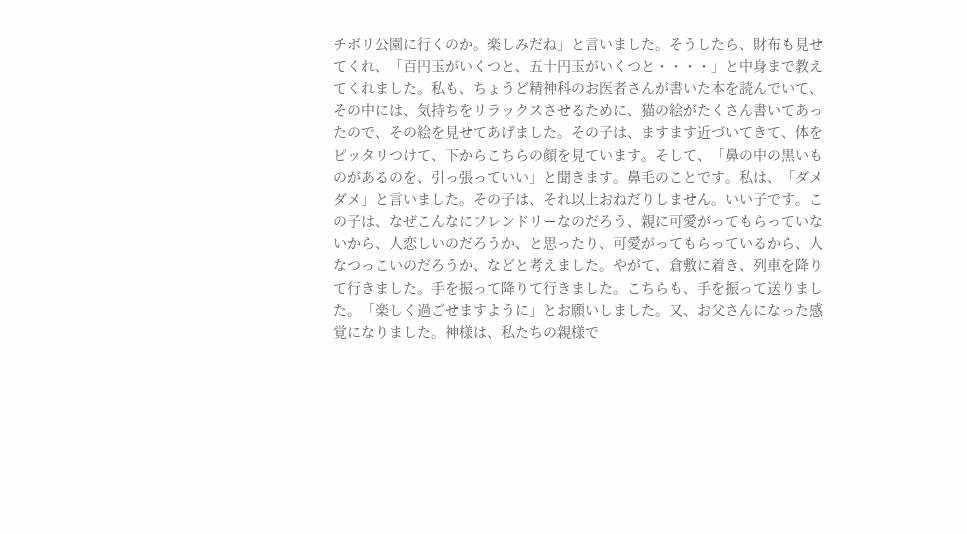チボリ公園に行くのか。楽しみだね」と言いました。そうしたら、財布も見せてくれ、「百円玉がいくつと、五十円玉がいくつと・・・・」と中身まで教えてくれました。私も、ちょうど精神科のお医者さんが書いた本を読んでいて、その中には、気持ちをリラックスさせるために、猫の絵がたくさん書いてあったので、その絵を見せてあげました。その子は、ますます近づいてきて、体をピッタリつけて、下からこちらの顔を見ています。そして、「鼻の中の黒いものがあるのを、引っ張っていい」と聞きます。鼻毛のことです。私は、「ダメダメ」と言いました。その子は、それ以上おねだりしません。いい子です。この子は、なぜこんなにフレンドリーなのだろう、親に可愛がってもらっていないから、人恋しいのだろうか、と思ったり、可愛がってもらっているから、人なつっこいのだろうか、などと考えました。やがて、倉敷に着き、列車を降りて行きました。手を振って降りて行きました。こちらも、手を振って送りました。「楽しく過ごせますように」とお願いしました。又、お父さんになった感覚になりました。神様は、私たちの親様で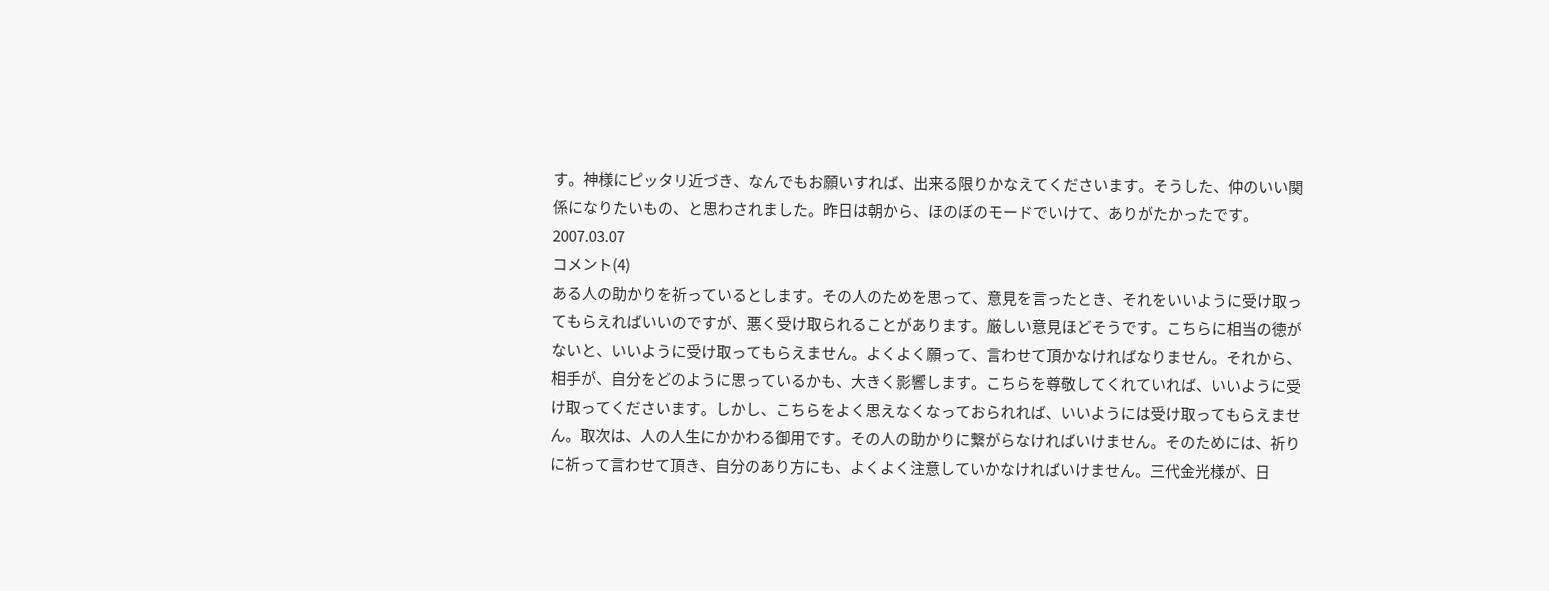す。神様にピッタリ近づき、なんでもお願いすれば、出来る限りかなえてくださいます。そうした、仲のいい関係になりたいもの、と思わされました。昨日は朝から、ほのぼのモードでいけて、ありがたかったです。
2007.03.07
コメント(4)
ある人の助かりを祈っているとします。その人のためを思って、意見を言ったとき、それをいいように受け取ってもらえればいいのですが、悪く受け取られることがあります。厳しい意見ほどそうです。こちらに相当の徳がないと、いいように受け取ってもらえません。よくよく願って、言わせて頂かなければなりません。それから、相手が、自分をどのように思っているかも、大きく影響します。こちらを尊敬してくれていれば、いいように受け取ってくださいます。しかし、こちらをよく思えなくなっておられれば、いいようには受け取ってもらえません。取次は、人の人生にかかわる御用です。その人の助かりに繋がらなければいけません。そのためには、祈りに祈って言わせて頂き、自分のあり方にも、よくよく注意していかなければいけません。三代金光様が、日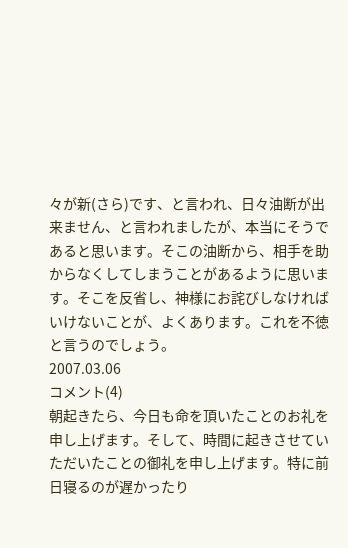々が新(さら)です、と言われ、日々油断が出来ません、と言われましたが、本当にそうであると思います。そこの油断から、相手を助からなくしてしまうことがあるように思います。そこを反省し、神様にお詫びしなければいけないことが、よくあります。これを不徳と言うのでしょう。
2007.03.06
コメント(4)
朝起きたら、今日も命を頂いたことのお礼を申し上げます。そして、時間に起きさせていただいたことの御礼を申し上げます。特に前日寝るのが遅かったり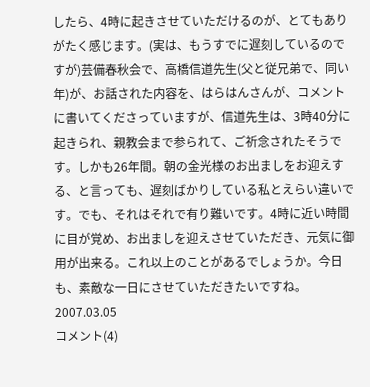したら、4時に起きさせていただけるのが、とてもありがたく感じます。(実は、もうすでに遅刻しているのですが)芸備春秋会で、高橋信道先生(父と従兄弟で、同い年)が、お話された内容を、はらはんさんが、コメントに書いてくださっていますが、信道先生は、3時40分に起きられ、親教会まで参られて、ご祈念されたそうです。しかも26年間。朝の金光様のお出ましをお迎えする、と言っても、遅刻ばかりしている私とえらい違いです。でも、それはそれで有り難いです。4時に近い時間に目が覚め、お出ましを迎えさせていただき、元気に御用が出来る。これ以上のことがあるでしょうか。今日も、素敵な一日にさせていただきたいですね。
2007.03.05
コメント(4)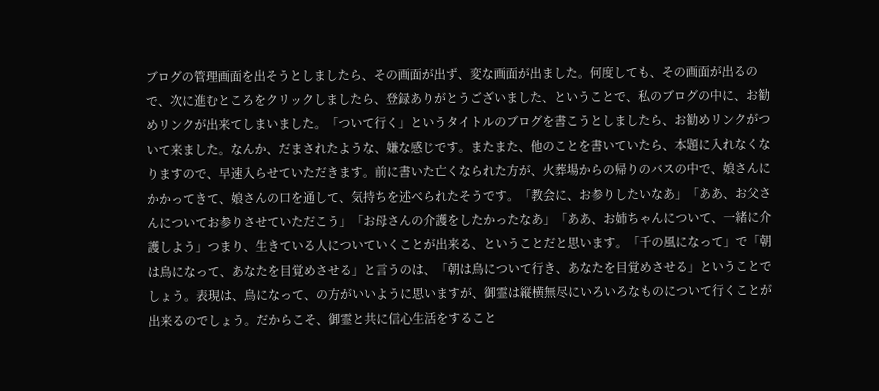ブログの管理画面を出そうとしましたら、その画面が出ず、変な画面が出ました。何度しても、その画面が出るので、次に進むところをクリックしましたら、登録ありがとうございました、ということで、私のブログの中に、お勧めリンクが出来てしまいました。「ついて行く」というタイトルのブログを書こうとしましたら、お勧めリンクがついて来ました。なんか、だまされたような、嫌な感じです。またまた、他のことを書いていたら、本題に入れなくなりますので、早速入らせていただきます。前に書いた亡くなられた方が、火葬場からの帰りのバスの中で、娘さんにかかってきて、娘さんの口を通して、気持ちを述べられたそうです。「教会に、お参りしたいなあ」「ああ、お父さんについてお参りさせていただこう」「お母さんの介護をしたかったなあ」「ああ、お姉ちゃんについて、一緒に介護しよう」つまり、生きている人についていくことが出来る、ということだと思います。「千の風になって」で「朝は鳥になって、あなたを目覚めさせる」と言うのは、「朝は鳥について行き、あなたを目覚めさせる」ということでしょう。表現は、鳥になって、の方がいいように思いますが、御霊は縦横無尽にいろいろなものについて行くことが出来るのでしょう。だからこそ、御霊と共に信心生活をすること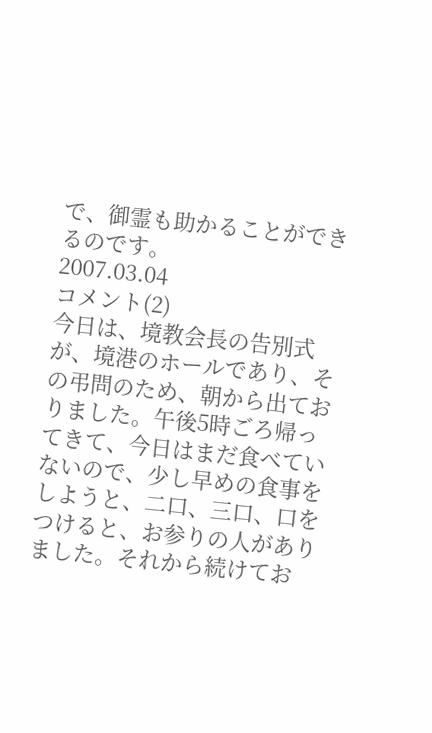で、御霊も助かることができるのです。
2007.03.04
コメント(2)
今日は、境教会長の告別式が、境港のホールであり、その弔問のため、朝から出ておりました。午後5時ごろ帰ってきて、今日はまだ食べていないので、少し早めの食事をしようと、二口、三口、口をつけると、お参りの人がありました。それから続けてお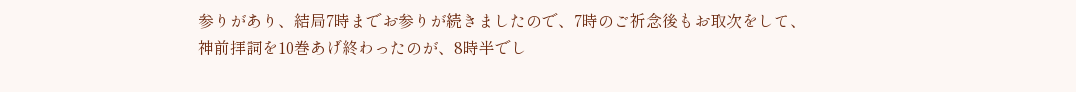参りがあり、結局7時までお参りが続きましたので、7時のご祈念後もお取次をして、神前拝詞を10巻あげ終わったのが、8時半でし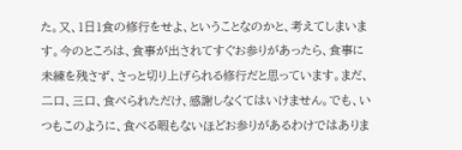た。又、1日1食の修行をせよ、ということなのかと、考えてしまいます。今のところは、食事が出されてすぐお参りがあったら、食事に未練を残さず、さっと切り上げられる修行だと思っています。まだ、二口、三口、食べられただけ、感謝しなくてはいけません。でも、いつもこのように、食べる暇もないほどお参りがあるわけではありま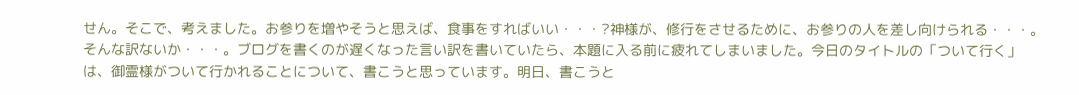せん。そこで、考えました。お参りを増やそうと思えば、食事をすればいい・・・?神様が、修行をさせるために、お参りの人を差し向けられる・・・。そんな訳ないか・・・。ブログを書くのが遅くなった言い訳を書いていたら、本題に入る前に疲れてしまいました。今日のタイトルの「ついて行く」は、御霊様がついて行かれることについて、書こうと思っています。明日、書こうと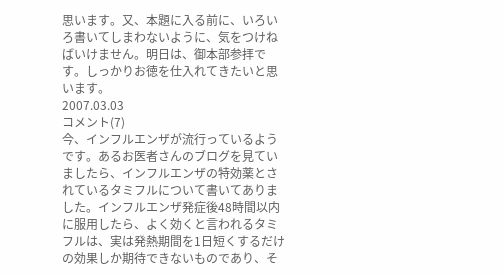思います。又、本題に入る前に、いろいろ書いてしまわないように、気をつけねばいけません。明日は、御本部参拝です。しっかりお徳を仕入れてきたいと思います。
2007.03.03
コメント(7)
今、インフルエンザが流行っているようです。あるお医者さんのブログを見ていましたら、インフルエンザの特効薬とされているタミフルについて書いてありました。インフルエンザ発症後48時間以内に服用したら、よく効くと言われるタミフルは、実は発熱期間を1日短くするだけの効果しか期待できないものであり、そ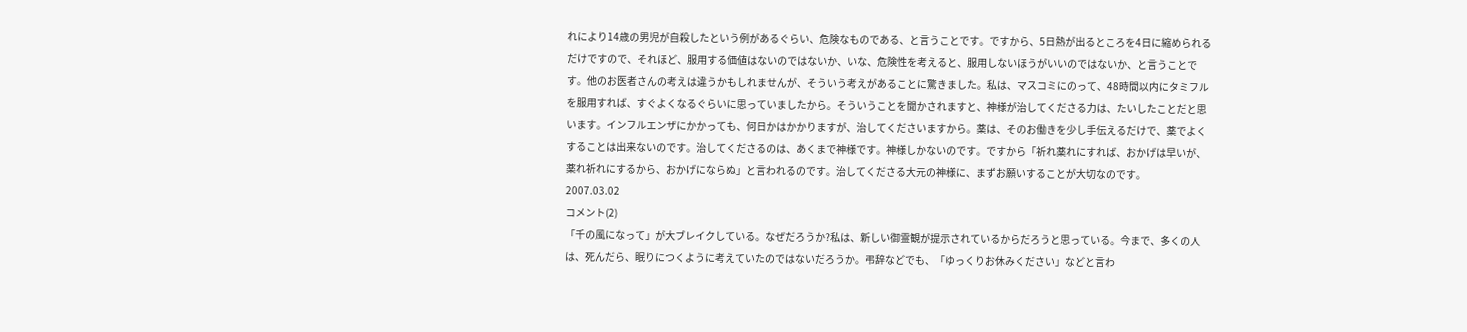れにより14歳の男児が自殺したという例があるぐらい、危険なものである、と言うことです。ですから、5日熱が出るところを4日に縮められるだけですので、それほど、服用する価値はないのではないか、いな、危険性を考えると、服用しないほうがいいのではないか、と言うことです。他のお医者さんの考えは違うかもしれませんが、そういう考えがあることに驚きました。私は、マスコミにのって、48時間以内にタミフルを服用すれば、すぐよくなるぐらいに思っていましたから。そういうことを聞かされますと、神様が治してくださる力は、たいしたことだと思います。インフルエンザにかかっても、何日かはかかりますが、治してくださいますから。薬は、そのお働きを少し手伝えるだけで、薬でよくすることは出来ないのです。治してくださるのは、あくまで神様です。神様しかないのです。ですから「祈れ薬れにすれば、おかげは早いが、薬れ祈れにするから、おかげにならぬ」と言われるのです。治してくださる大元の神様に、まずお願いすることが大切なのです。
2007.03.02
コメント(2)
「千の風になって」が大ブレイクしている。なぜだろうか?私は、新しい御霊観が提示されているからだろうと思っている。今まで、多くの人は、死んだら、眠りにつくように考えていたのではないだろうか。弔辞などでも、「ゆっくりお休みください」などと言わ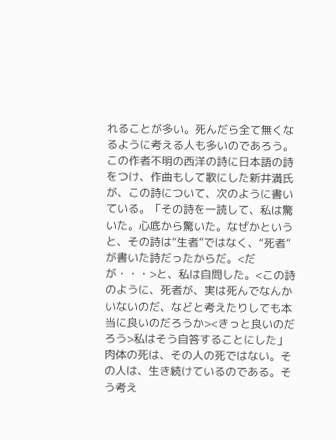れることが多い。死んだら全て無くなるように考える人も多いのであろう。この作者不明の西洋の詩に日本語の詩をつけ、作曲もして歌にした新井満氏が、この詩について、次のように書いている。「その詩を一読して、私は驚いた。心底から驚いた。なぜかというと、その詩は“生者”ではなく、“死者”が書いた詩だったからだ。<だが・・・>と、私は自問した。<この詩のように、死者が、実は死んでなんかいないのだ、などと考えたりしても本当に良いのだろうか><きっと良いのだろう>私はそう自答することにした」肉体の死は、その人の死ではない。その人は、生き続けているのである。そう考え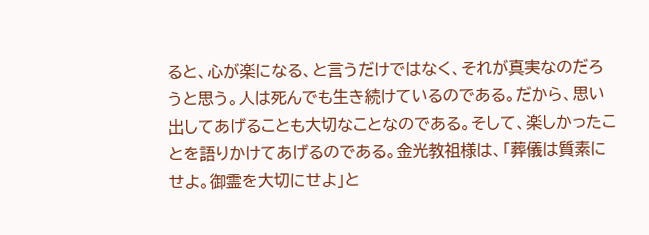ると、心が楽になる、と言うだけではなく、それが真実なのだろうと思う。人は死んでも生き続けているのである。だから、思い出してあげることも大切なことなのである。そして、楽しかったことを語りかけてあげるのである。金光教祖様は、「葬儀は質素にせよ。御霊を大切にせよ」と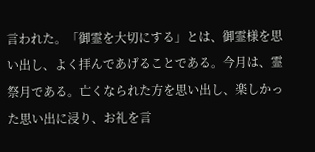言われた。「御霊を大切にする」とは、御霊様を思い出し、よく拝んであげることである。今月は、霊祭月である。亡くなられた方を思い出し、楽しかった思い出に浸り、お礼を言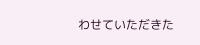わせていただきた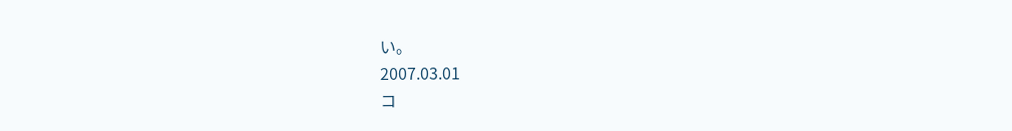い。
2007.03.01
コ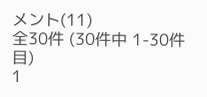メント(11)
全30件 (30件中 1-30件目)
1